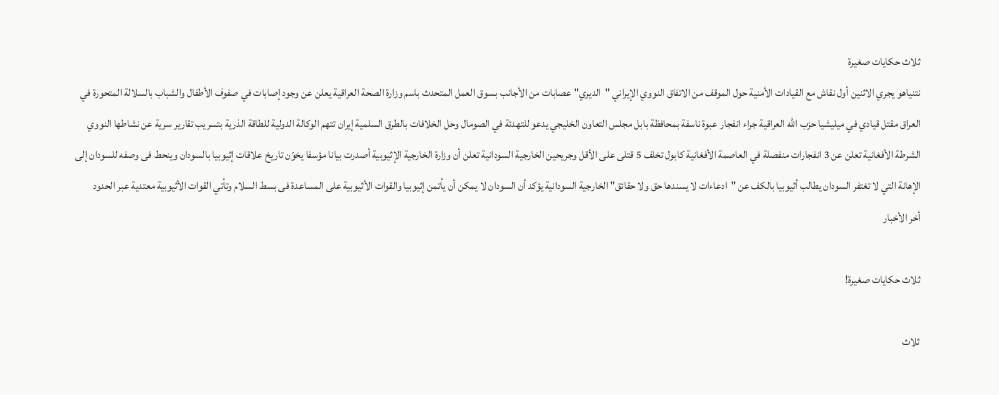ثلاث حكايات صغيرة
نتنياهو يجري الاثنين أول نقاش مع القيادات الأمنية حول الموقف من الاتفاق النووي الإيراني "الديري" عصابات من الأجانب بسوق العمل المتحدث باسم وزارة الصحة العراقية يعلن عن وجود إصابات في صفوف الأطفال والشباب بالسلالة المتحورة في العراق مقتل قيادي في ميليشيا حزب الله العراقية جراء انفجار عبوة ناسفة بمحافظة بابل مجلس التعاون الخليجي يدعو للتهدئة في الصومال وحل الخلافات بالطرق السلمية إيران تتهم الوكالة الدولية للطاقة الذرية بتسريب تقارير سرية عن نشاطها النووي الشرطة الأفغانية تعلن عن 3 انفجارات منفصلة في العاصمة الأفغانية كابول تخلف 5 قتلى على الأقل وجريحين الخارجية السودانية تعلن أن وزارة الخارجية الإثيوبية أصدرت بيانا مؤسفا يخوّن تاريخ علاقات إثيوبيا بالسودان وينحط فى وصفه للسودان إلى الإهانة التي لا تغتفر السودان يطالب أثيوبيا بالكف عن "ادعاءات لا يسندها حق ولا حقائق" الخارجية السودانية يؤكد أن السودان لا يمكن أن يأتمن إثيوبيا والقوات الأثيوبية على المساعدة فى بسط السلام وتأتي القوات الأثيوبية معتدية عبر الحدود
أخر الأخبار

ثلاث حكايات صغيرة!

ثلاث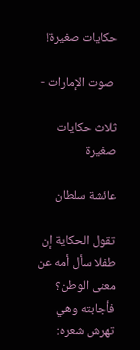حكايات صغيرة!

 صوت الإمارات -

ثلاث حكايات صغيرة

عائشة سلطان

تقول الحكاية إن طفلا سأل أمه عن معنى الوطن؟ فأجابته وهي تهرش شعره: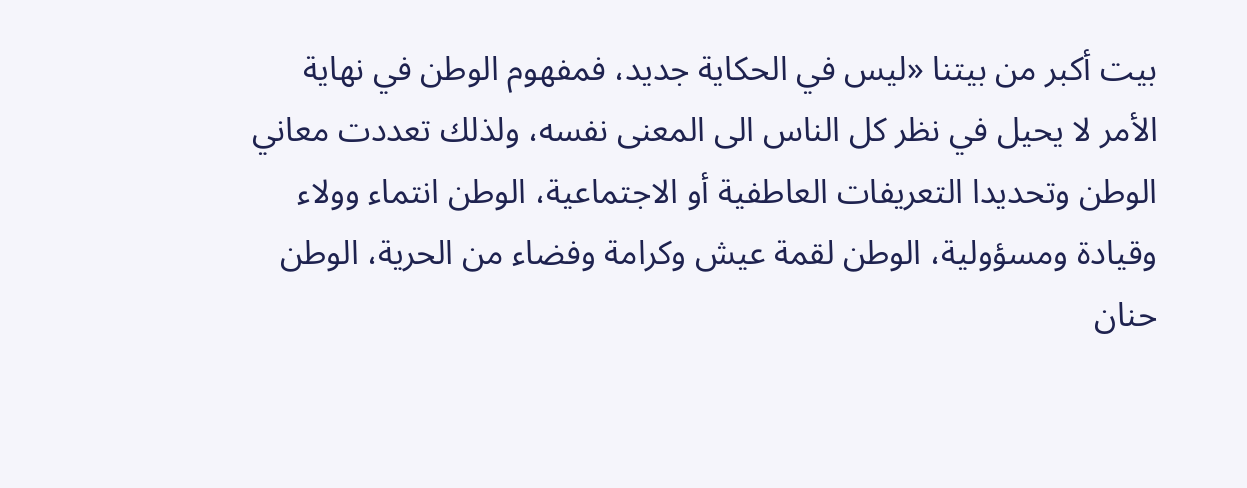بيت أكبر من بيتنا «ليس في الحكاية جديد، فمفهوم الوطن في نهاية الأمر لا يحيل في نظر كل الناس الى المعنى نفسه، ولذلك تعددت معاني الوطن وتحديدا التعريفات العاطفية أو الاجتماعية، الوطن انتماء وولاء وقيادة ومسؤولية، الوطن لقمة عيش وكرامة وفضاء من الحرية، الوطن حنان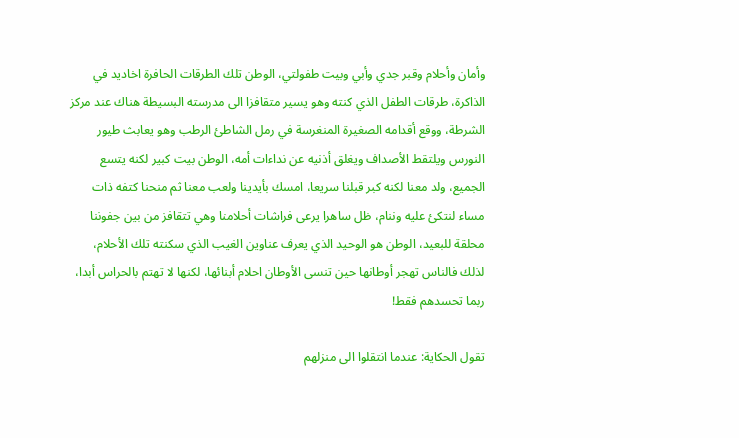وأمان وأحلام وقبر جدي وأبي وبيت طفولتي، الوطن تلك الطرقات الحافرة اخاديد في الذاكرة، طرقات الطفل الذي كنته وهو يسير متقافزا الى مدرسته البسيطة هناك عند مركز الشرطة، ووقع أقدامه الصغيرة المنغرسة في رمل الشاطئ الرطب وهو يعابث طيور النورس ويلتقط الأصداف ويغلق أذنيه عن نداءات أمه، الوطن بيت كبير لكنه يتسع الجميع، ولد معنا لكنه كبر قبلنا سريعا، امسك بأيدينا ولعب معنا ثم منحنا كتفه ذات مساء لنتكئ عليه وننام، ظل ساهرا يرعى فراشات أحلامنا وهي تتقافز من بين جفوننا محلقة للبعيد، الوطن هو الوحيد الذي يعرف عناوين الغيب الذي سكنته تلك الأحلام، لذلك فالناس تهجر أوطانها حين تنسى الأوطان احلام أبنائها، لكنها لا تهتم بالحراس أبدا، ربما تحسدهم فقط!

تقول الحكاية: عندما انتقلوا الى منزلهم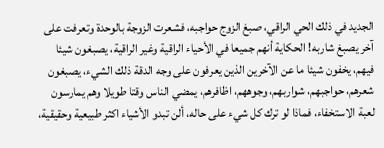الجديد في ذلك الحي الراقي، صبغ الزوج حواجبه، فشعرت الزوجة بالوحدة وتعرفت على آخر يصبغ شاربه! الحكاية أنهم جميعا في الأحياء الراقية وغير الراقية، يصبغون شيئا فيهم، يخفون شيئا ما عن الآخرين الذين يعرفون على وجه الدقة ذلك الشيء، يصبغون شعرهم، حواجبهم، شواربهم، وجوههم، اظافرهم، يمضي الناس وقتا طويلا وهم يمارسون لعبة الاستخفاء، فماذا لو ترك كل شيء على حاله، ألن تبدو الأشياء اكثر طبيعية وحقيقية،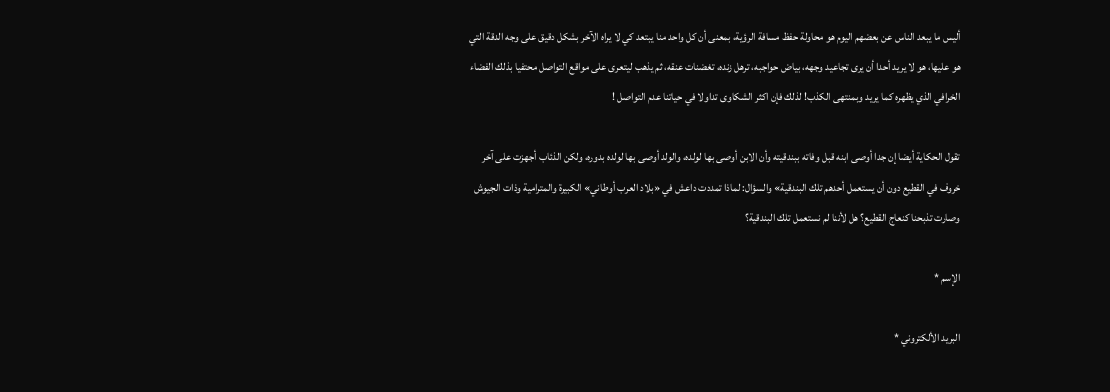أليس ما يبعد الناس عن بعضهم اليوم هو محاولة حفظ مسافة الرؤية، بمعنى أن كل واحد منا يبتعد كي لا يراه الآخر بشكل دقيق على وجه الدقة التي هو عليها، هو لا يريد أحدا أن يرى تجاعيد وجهه، بياض حواجبه، ترهل زنده، تغضنات عنقه، ثم يذهب ليتعرى على مواقع التواصل محتفيا بذلك الفضاء الخرافي الذي يظهره كما يريد وبمنتهى الكذب! لذلك فإن اكثر الشكاوى تداولا في حياتنا عدم التواصل !

تقول الحكاية أيضا إن جدا أوصى ابنه قبل وفاته ببندقيته وأن الابن أوصى بها لولده، والولد أوصى بها لولده بدوره، ولكن الذئاب أجهزت على آخر خروف في القطيع دون أن يستعمل أحدهم تلك البندقية» والسؤال: لماذا تمددت داعش في «بلاد العرب أوطاني» الكبيرة والمترامية وذات الجيوش وصارت تذبحنا كنعاج القطيع؟ هل لأننا لم نستعمل تلك البندقية؟

الإسم *

البريد الألكتروني *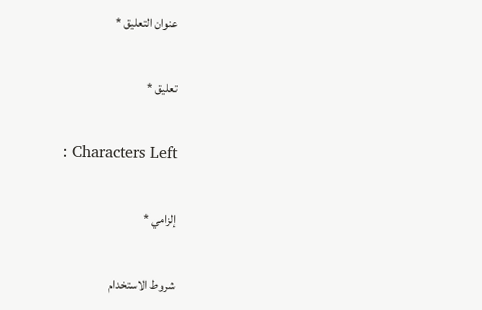عنوان التعليق *

تعليق *

: Characters Left

إلزامي *

شروط الاستخدام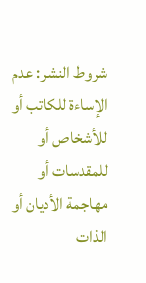شروط النشر: عدم الإساءة للكاتب أو للأشخاص أو للمقدسات أو مهاجمة الأديان أو الذات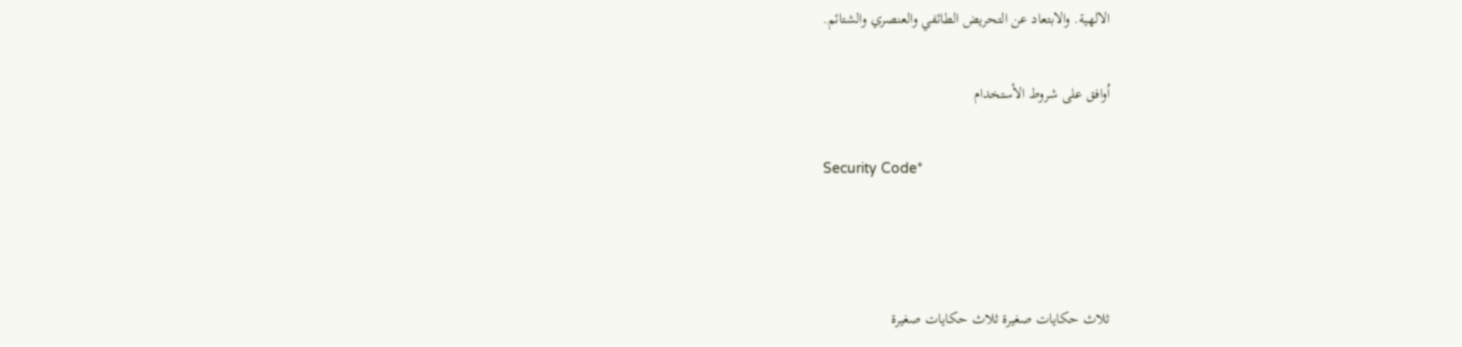الالهية. والابتعاد عن التحريض الطائفي والعنصري والشتائم.

اُوافق على شروط الأستخدام

Security Code*



ثلاث حكايات صغيرة ثلاث حكايات صغيرة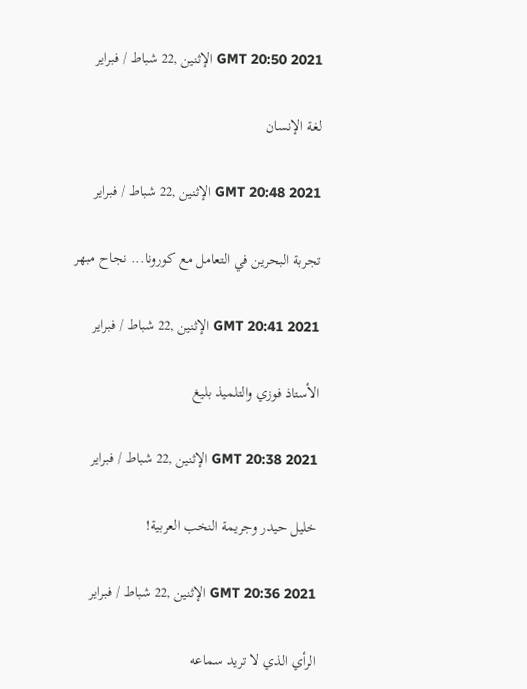GMT 20:50 2021 الإثنين ,22 شباط / فبراير

لغة الإنسان

GMT 20:48 2021 الإثنين ,22 شباط / فبراير

تجربة البحرين في التعامل مع كورونا... نجاح مبهر

GMT 20:41 2021 الإثنين ,22 شباط / فبراير

الأستاذ فوزي والتلميذ بليغ

GMT 20:38 2021 الإثنين ,22 شباط / فبراير

خليل حيدر وجريمة النخب العربية!

GMT 20:36 2021 الإثنين ,22 شباط / فبراير

الرأي الذي لا تريد سماعه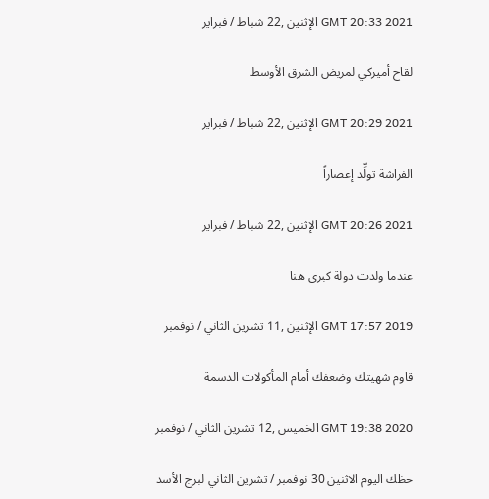GMT 20:33 2021 الإثنين ,22 شباط / فبراير

لقاح أميركي لمريض الشرق الأوسط

GMT 20:29 2021 الإثنين ,22 شباط / فبراير

الفراشة تولِّد إعصاراً

GMT 20:26 2021 الإثنين ,22 شباط / فبراير

عندما ولدت دولة كبرى هنا

GMT 17:57 2019 الإثنين ,11 تشرين الثاني / نوفمبر

قاوم شهيتك وضعفك أمام المأكولات الدسمة

GMT 19:38 2020 الخميس ,12 تشرين الثاني / نوفمبر

حظك اليوم الاثنين 30 نوفمبر / تشرين الثاني لبرج الأسد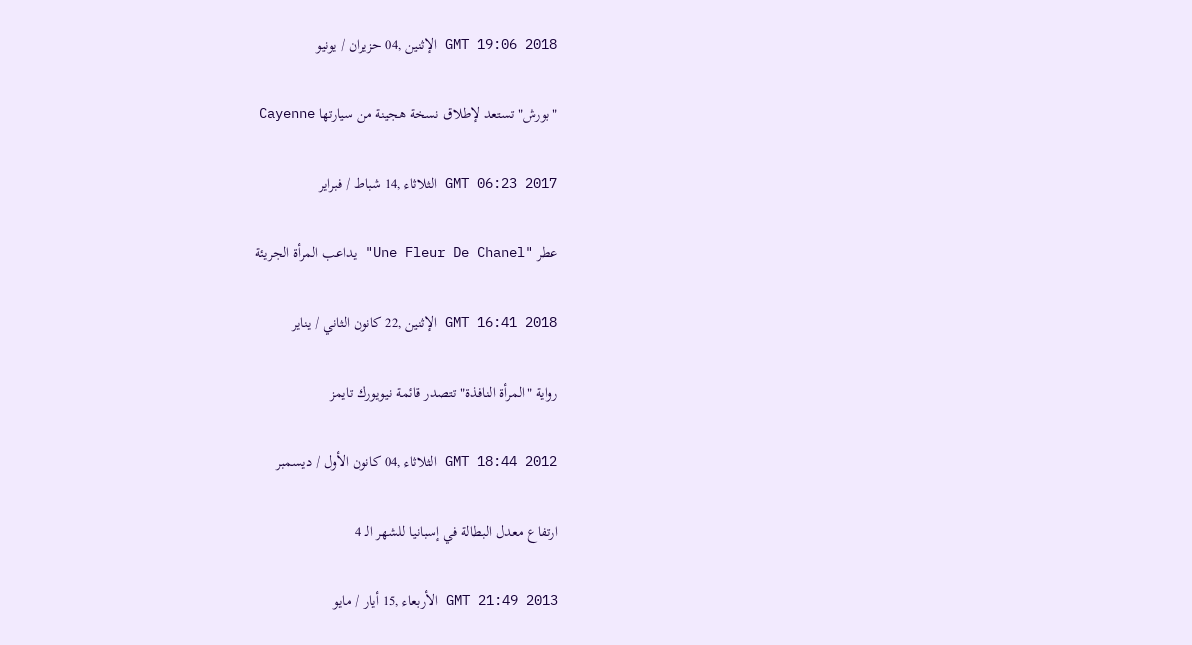GMT 19:06 2018 الإثنين ,04 حزيران / يونيو

"بورش" تستعد لإطلاق نسخة هجينة من سيارتها Cayenne

GMT 06:23 2017 الثلاثاء ,14 شباط / فبراير

عطر "Une Fleur De Chanel" يداعب المرأة الجريئة

GMT 16:41 2018 الإثنين ,22 كانون الثاني / يناير

رواية "المرأة النافذة" تتصدر قائمة نيويورك تايمز

GMT 18:44 2012 الثلاثاء ,04 كانون الأول / ديسمبر

ارتفاع معدل البطالة في إسبانيا للشهر الـ 4

GMT 21:49 2013 الأربعاء ,15 أيار / مايو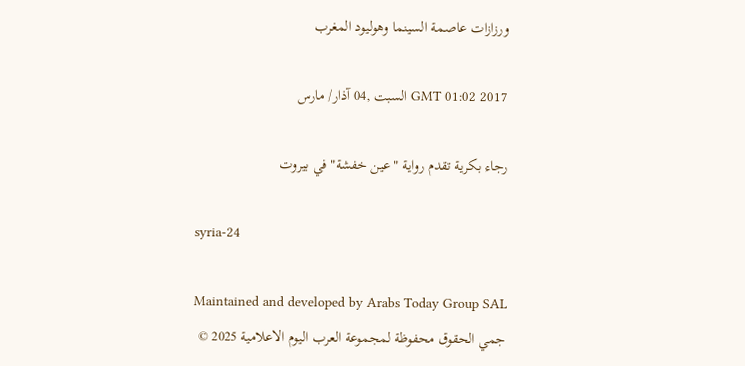ورزازات عاصمة السينما وهوليود المغرب

GMT 01:02 2017 السبت ,04 آذار/ مارس

رجاء بكرية تقدم رواية "عين خفشة" في بيروت

syria-24

Maintained and developed by Arabs Today Group SAL
جمي الحقوق محفوظة لمجموعة العرب اليوم الاعلامية 2025 ©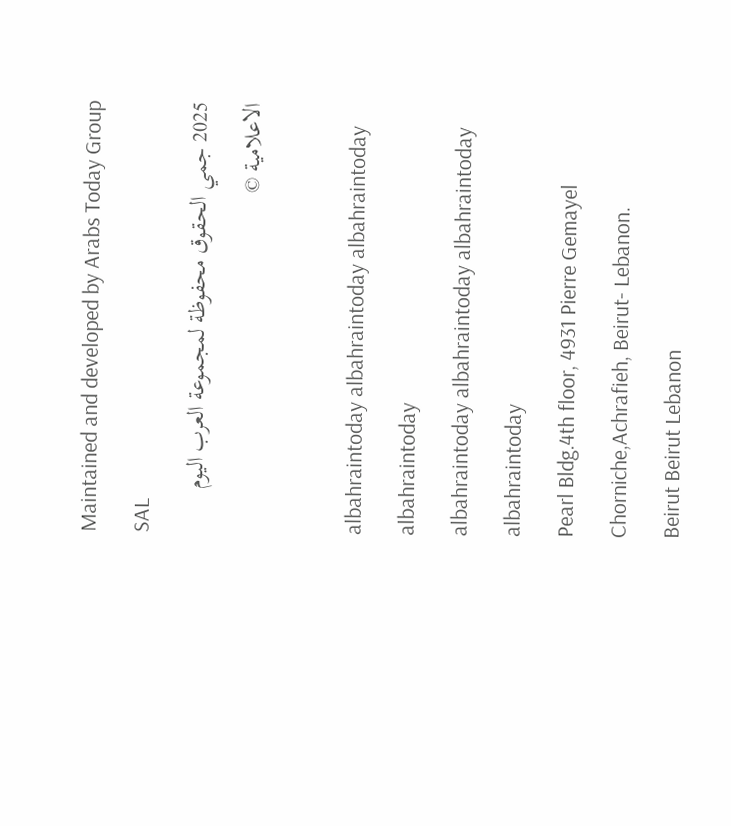Maintained and developed by Arabs Today Group SAL
2025 جمي الحقوق محفوظة لمجموعة العرب اليوم الاعلامية ©

albahraintoday albahraintoday albahraintoday albahraintoday
albahraintoday albahraintoday albahraintoday
albahraintoday
Pearl Bldg.4th floor, 4931 Pierre Gemayel Chorniche,Achrafieh, Beirut- Lebanon.
Beirut Beirut Lebanon